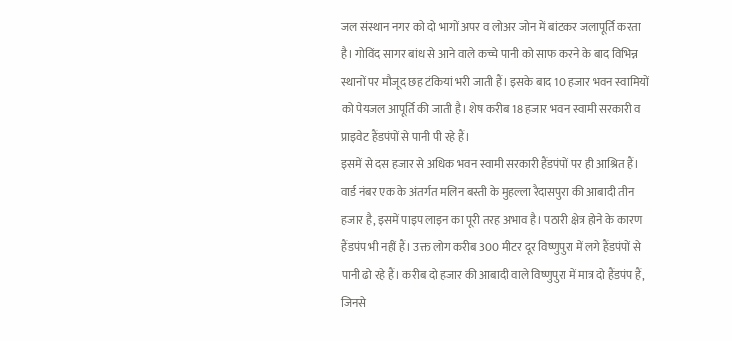जल संस्थान नगर को दो भागों अपर व लोअर जोन में बांटकर जलापूर्ति करता है। गोविंद सागर बांध से आने वाले कच्चे पानी को साफ करने के बाद विभिन्न स्थानों पर मौजूद छह टंकियां भरी जाती हैं। इसके बाद 10 हजार भवन स्वामियों को पेयजल आपूर्ति की जाती है। शेष करीब 18 हजार भवन स्वामी सरकारी व प्राइवेट हैंडपंपों से पानी पी रहे हैं।
इसमें से दस हजार से अधिक भवन स्वामी सरकारी हैंडपंपों पर ही आश्रित हैं। वार्ड नंबर एक के अंतर्गत मलिन बस्ती के मुहल्ला रैदासपुरा की आबादी तीन हजार है, इसमें पाइप लाइन का पूरी तरह अभाव है। पठारी क्षेत्र होने के कारण हैंडपंप भी नहीं हैं। उक्त लोग करीब 300 मीटर दूर विष्णुपुरा में लगे हैंडपंपों से पानी ढो रहे हैं। करीब दो हजार की आबादी वाले विष्णुपुरा में मात्र दो हैंडपंप हैं, जिनसे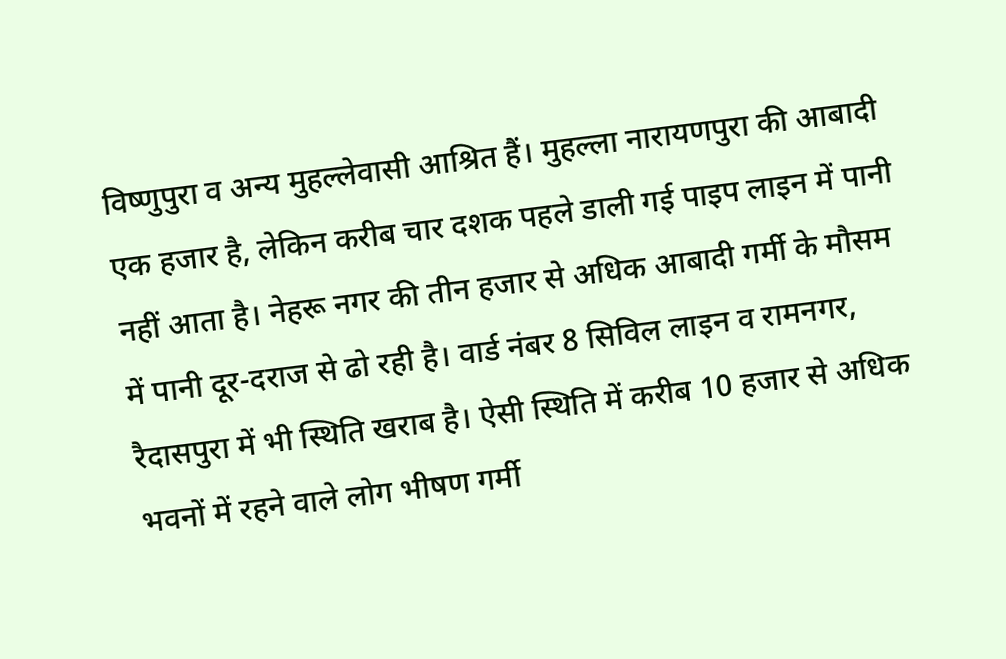विष्णुपुरा व अन्य मुहल्लेवासी आश्रित हैं। मुहल्ला नारायणपुरा की आबादी एक हजार है, लेकिन करीब चार दशक पहले डाली गई पाइप लाइन में पानी नहीं आता है। नेहरू नगर की तीन हजार से अधिक आबादी गर्मी के मौसम में पानी दूर-दराज से ढो रही है। वार्ड नंबर 8 सिविल लाइन व रामनगर, रैदासपुरा में भी स्थिति खराब है। ऐसी स्थिति में करीब 10 हजार से अधिक भवनों में रहने वाले लोग भीषण गर्मी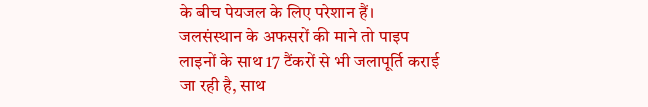के बीच पेयजल के लिए परेशान हैं।
जलसंस्थान के अफसरों की माने तो पाइप लाइनों के साथ 17 टैंकरों से भी जलापूर्ति कराई जा रही है, साथ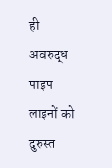ही अवरुद्ध पाइप लाइनों को दुरुस्त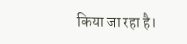किया जा रहा है।